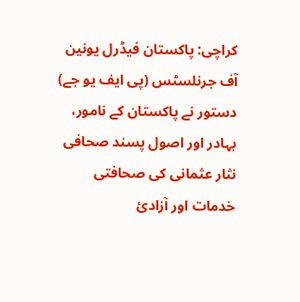کراچی: پاکستان فیڈرل یونین آف جرنلسٹس (پی ایف یو جے) دستور نے پاکستان کے نامور، بہادر اور اصول پسند صحافی نثار عثمانی کی صحافتی خدمات اور آزادیٔ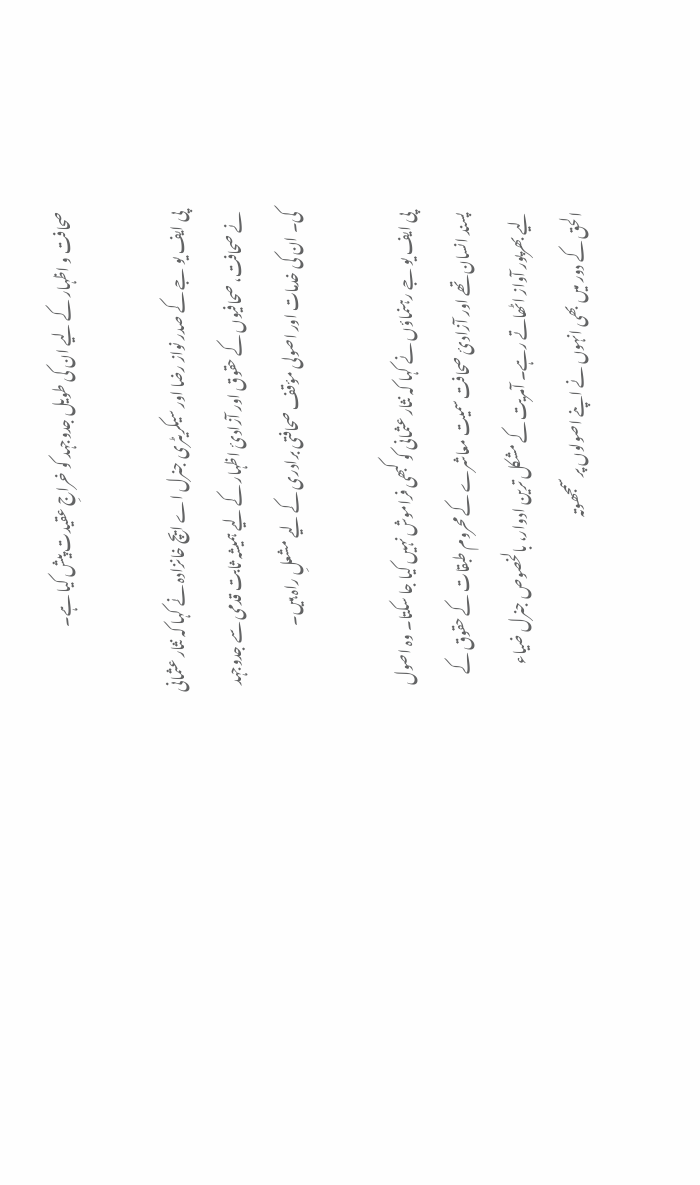صحافت و اظہار کے لیے ان کی طویل جدوجہد کو خراجِ عقیدت پیش کیا ہے۔

پی ایف یو جے کے صدر نواز رضا اور سیکریٹری جنرل اے ایچ خانزادہ نے کہا کہ نثار عثمانی نے صحافت، صحافیوں کے حقوق اور آزادیٔ اظہار کے لیے ہمیشہ ثابت قدمی سے جدوجہد کی۔ ان کی خدمات اور اصولی مؤقف صحافتی برادری کے لیے مشعلِ راہ ہیں۔

پی ایف یو جے رہنماؤں نے کہا کہ نثار عثمانی کو کبھی فراموش نہیں کیا جا سکتا۔ وہ اصول پسند انسان تھے اور آزادیٔ صحافت سمیت معاشرے کے محروم طبقات کے حقوق کے لیے بھرپور آواز اٹھاتے رہے۔ آمریت کے مشکل ترین ادوار، بالخصوص جنرل ضیاء الحق کے دور میں بھی انہوں نے اپنے اصولوں پر سمجھوتہ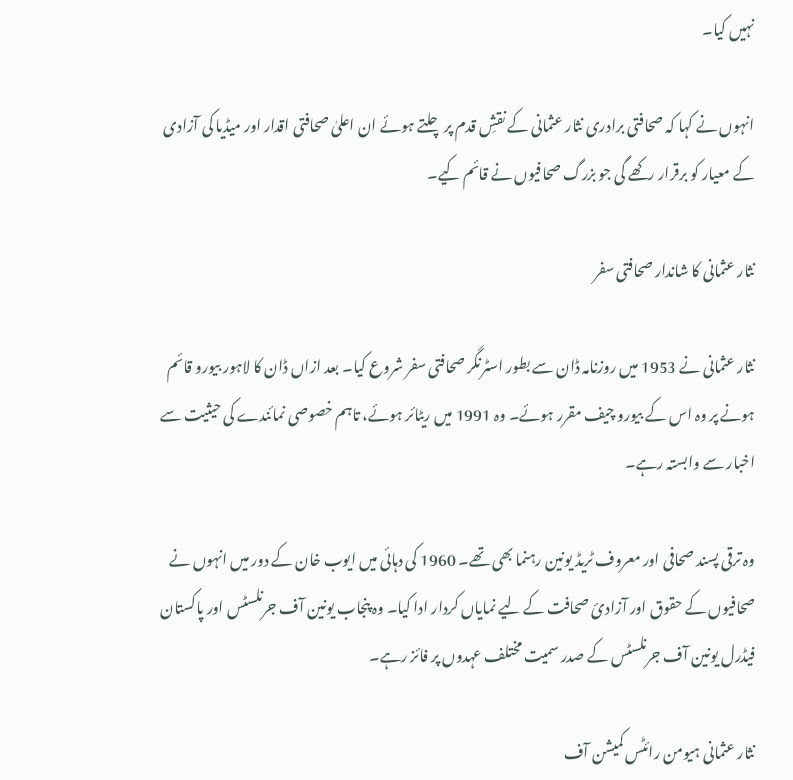نہیں کیا۔

انہوں نے کہا کہ صحافتی برادری نثار عثمانی کے نقشِ قدم پر چلتے ہوئے ان اعلیٰ صحافتی اقدار اور میڈیا کی آزادی کے معیار کو برقرار رکھے گی جو بزرگ صحافیوں نے قائم کیے۔

نثار عثمانی کا شاندار صحافتی سفر

نثار عثمانی نے 1953 میں روزنامہ ڈان سے بطور اسٹرنگر صحافتی سفر شروع کیا۔ بعد ازاں ڈان کا لاہور بیورو قائم ہونے پر وہ اس کے بیورو چیف مقرر ہوئے۔ وہ 1991 میں ریٹائر ہوئے، تاہم خصوصی نمائندے کی حیثیت سے اخبار سے وابستہ رہے۔

وہ ترقی پسند صحافی اور معروف ٹریڈ یونین رہنما بھی تھے۔ 1960 کی دہائی میں ایوب خان کے دور میں انہوں نے صحافیوں کے حقوق اور آزادیٔ صحافت کے لیے نمایاں کردار ادا کیا۔ وہ پنجاب یونین آف جرنلسٹس اور پاکستان فیڈرل یونین آف جرنلسٹس کے صدر سمیت مختلف عہدوں پر فائز رہے۔

نثار عثمانی ہیومن رائٹس کمیشن آف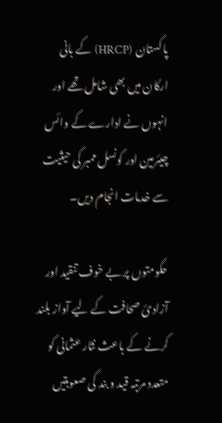پاکستان (HRCP) کے بانی ارکان میں بھی شامل تھے اور انہوں نے ادارے کے وائس چیئرمین اور کونسل ممبر کی حیثیت سے خدمات انجام دیں۔

حکومتوں پر بے خوف تنقید اور آزادیٔ صحافت کے لیے آواز بلند کرنے کے باعث نثار عثمانی کو متعدد مرتبہ قید و بند کی صعوبتیں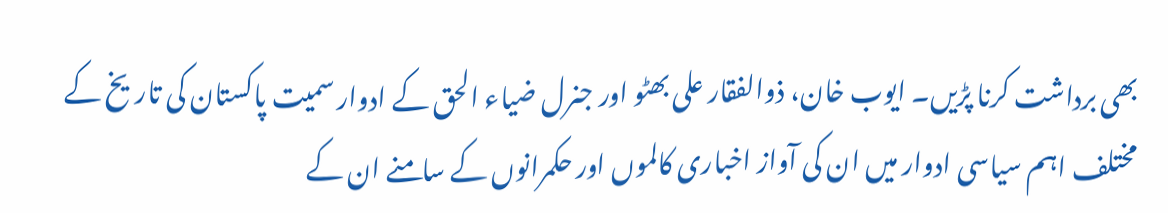بھی برداشت کرنا پڑیں۔ ایوب خان، ذوالفقار علی بھٹو اور جنرل ضیاء الحق کے ادوار سمیت پاکستان کی تاریخ کے مختلف اہم سیاسی ادوار میں ان کی آواز اخباری کالموں اور حکمرانوں کے سامنے ان کے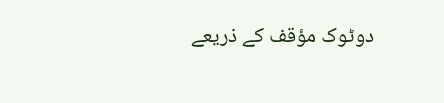دوٹوک مؤقف کے ذریعے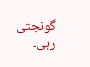گونجتی رہی۔